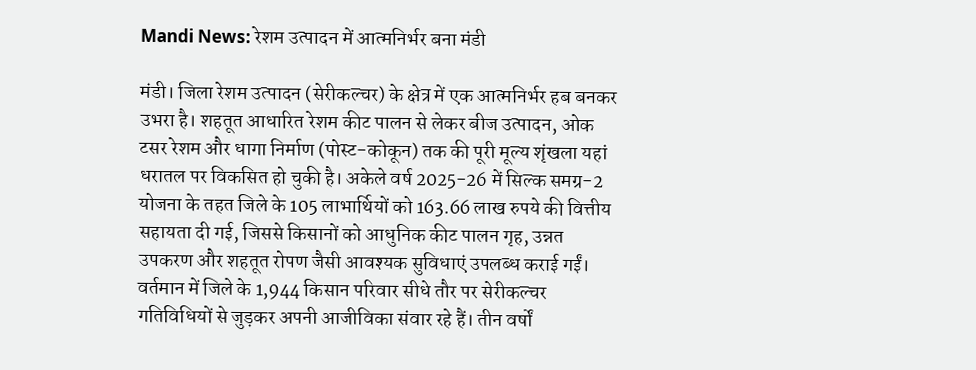Mandi News: रेशम उत्पादन में आत्मनिर्भर बना मंडी

मंडी। जिला रेशम उत्पादन (सेरीकल्चर) के क्षेत्र में एक आत्मनिर्भर हब बनकर उभरा है। शहतूत आधारित रेशम कीट पालन से लेकर बीज उत्पादन, ओक टसर रेशम और धागा निर्माण (पोस्ट-कोकून) तक की पूरी मूल्य शृंखला यहां धरातल पर विकसित हो चुकी है। अकेले वर्ष 2025-26 में सिल्क समग्र-2 योजना के तहत जिले के 105 लाभार्थियों को 163.66 लाख रुपये की वित्तीय सहायता दी गई, जिससे किसानों को आधुनिक कीट पालन गृह, उन्नत उपकरण और शहतूत रोपण जैसी आवश्यक सुविधाएं उपलब्ध कराई गईं। वर्तमान में जिले के 1,944 किसान परिवार सीधे तौर पर सेरीकल्चर गतिविधियों से जुड़कर अपनी आजीविका संवार रहे हैं। तीन वर्षों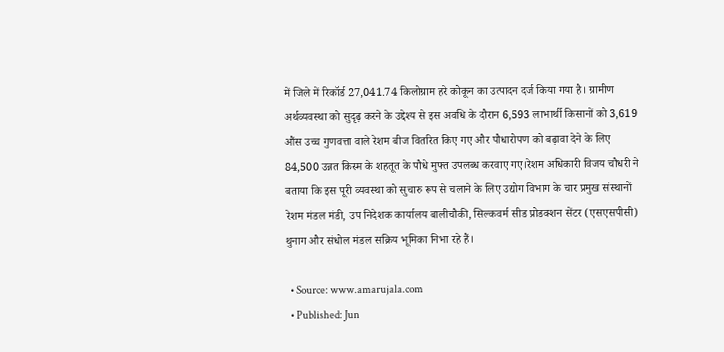में जिले में रिकॉर्ड 27,041.74 किलोग्राम हरे कोकून का उत्पादन दर्ज किया गया है। ग्रामीण अर्थव्यवस्था को सुदृढ़ करने के उद्देश्य से इस अवधि के दौरान 6,593 लाभार्थी किसानों को 3,619 औंस उच्च गुणवत्ता वाले रेशम बीज वितरित किए गए और पौधारोपण को बढ़ावा देने के लिए 84,500 उन्नत किस्म के शहतूत के पौधे मुफ्त उपलब्ध करवाए गए।रेशम अधिकारी विजय चौधरी ने बताया कि इस पूरी व्यवस्था को सुचारु रूप से चलाने के लिए उद्योग विभाग के चार प्रमुख संस्थानों रेशम मंडल मंडी, उप निदेशक कार्यालय बालीचौकी, सिल्कवर्म सीड प्रोडक्शन सेंटर (एसएसपीसी) थुनाग और संधोल मंडल सक्रिय भूमिका निभा रहे हैं।

  • Source: www.amarujala.com
  • Published: Jun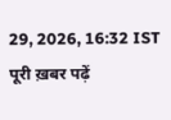29, 2026, 16:32 IST
पूरी ख़बर पढ़ें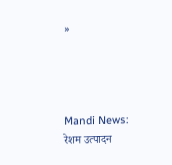»




Mandi News: रेशम उत्पादन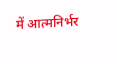में आत्मनिर्भर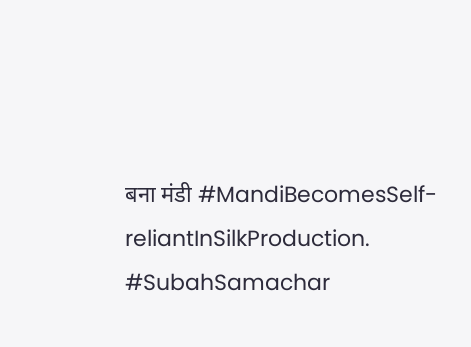बना मंडी #MandiBecomesSelf-reliantInSilkProduction. #SubahSamachar